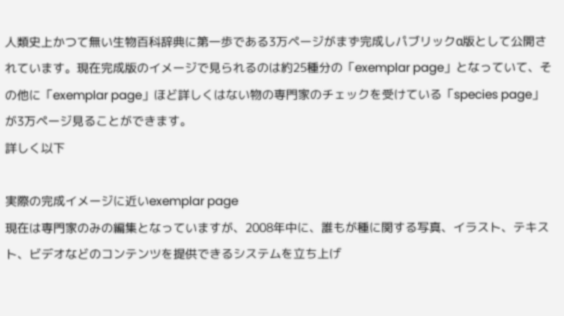人類史上かつて無い生物百科辞典に第一歩である3万ページがまず完成しパブリックα版として公開されています。現在完成版のイメージで見られるのは約25種分の「exemplar page」となっていて、その他に「exemplar page」ほど詳しくはない物の専門家のチェックを受けている「species page」が3万ページ見ることができます。
詳しく以下

実際の完成イメージに近いexemplar page
現在は専門家のみの編集となっていますが、2008年中に、誰もが種に関する写真、イラスト、テキスト、ビデオなどのコンテンツを提供できるシステムを立ち上げ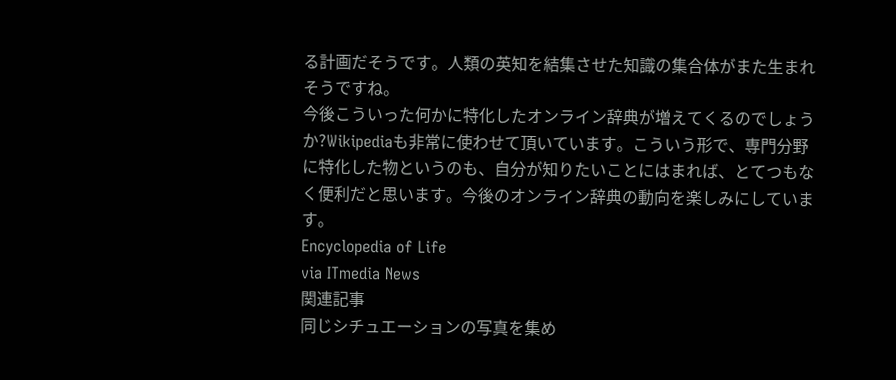る計画だそうです。人類の英知を結集させた知識の集合体がまた生まれそうですね。
今後こういった何かに特化したオンライン辞典が増えてくるのでしょうか?Wikipediaも非常に使わせて頂いています。こういう形で、専門分野に特化した物というのも、自分が知りたいことにはまれば、とてつもなく便利だと思います。今後のオンライン辞典の動向を楽しみにしています。
Encyclopedia of Life
via ITmedia News
関連記事
同じシチュエーションの写真を集め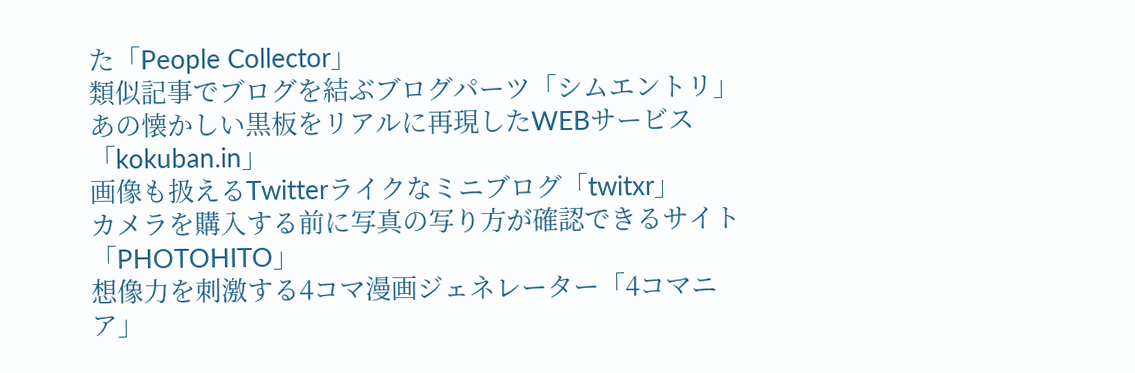た「People Collector」
類似記事でブログを結ぶブログパーツ「シムエントリ」
あの懐かしい黒板をリアルに再現したWEBサービス「kokuban.in」
画像も扱えるTwitterライクなミニブログ「twitxr」
カメラを購入する前に写真の写り方が確認できるサイト「PHOTOHITO」
想像力を刺激する4コマ漫画ジェネレーター「4コマニア」